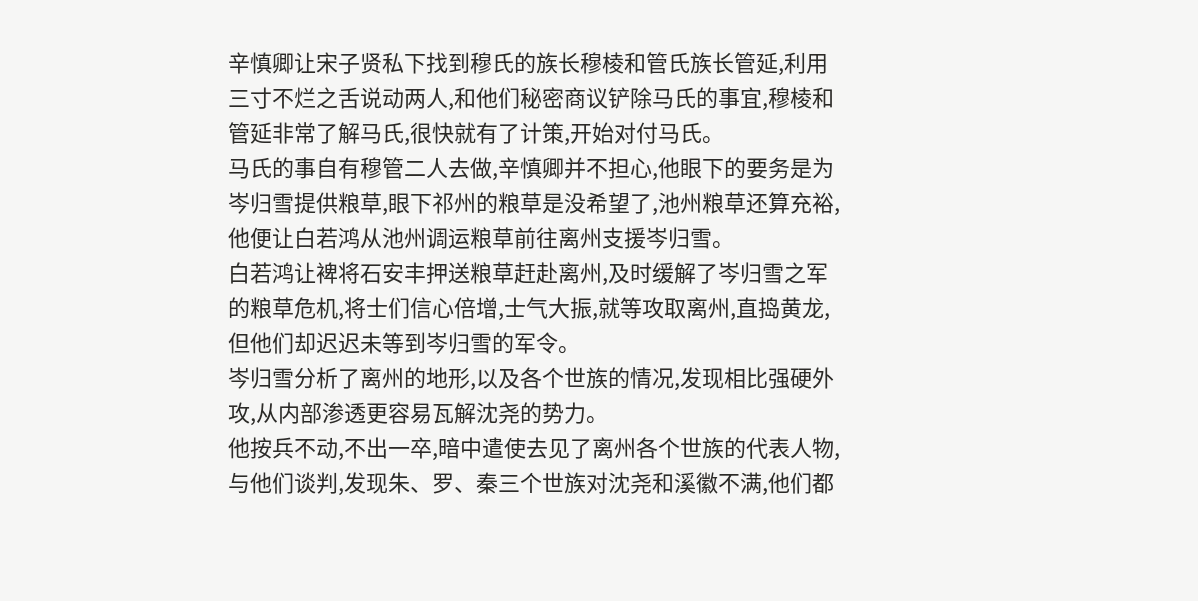辛慎卿让宋子贤私下找到穆氏的族长穆棱和管氏族长管延,利用三寸不烂之舌说动两人,和他们秘密商议铲除马氏的事宜,穆棱和管延非常了解马氏,很快就有了计策,开始对付马氏。
马氏的事自有穆管二人去做,辛慎卿并不担心,他眼下的要务是为岑归雪提供粮草,眼下祁州的粮草是没希望了,池州粮草还算充裕,他便让白若鸿从池州调运粮草前往离州支援岑归雪。
白若鸿让裨将石安丰押送粮草赶赴离州,及时缓解了岑归雪之军的粮草危机,将士们信心倍增,士气大振,就等攻取离州,直捣黄龙,但他们却迟迟未等到岑归雪的军令。
岑归雪分析了离州的地形,以及各个世族的情况,发现相比强硬外攻,从内部渗透更容易瓦解沈尧的势力。
他按兵不动,不出一卒,暗中遣使去见了离州各个世族的代表人物,与他们谈判,发现朱、罗、秦三个世族对沈尧和溪徽不满,他们都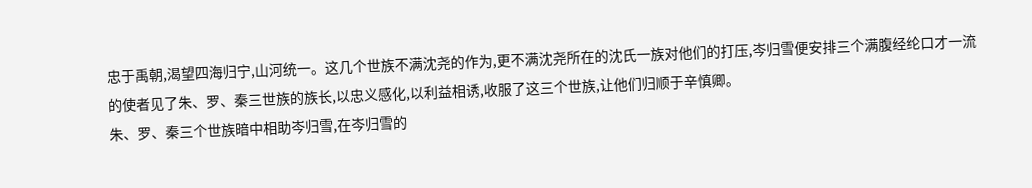忠于禹朝,渴望四海归宁,山河统一。这几个世族不满沈尧的作为,更不满沈尧所在的沈氏一族对他们的打压,岑归雪便安排三个满腹经纶口才一流的使者见了朱、罗、秦三世族的族长,以忠义感化,以利益相诱,收服了这三个世族,让他们归顺于辛慎卿。
朱、罗、秦三个世族暗中相助岑归雪,在岑归雪的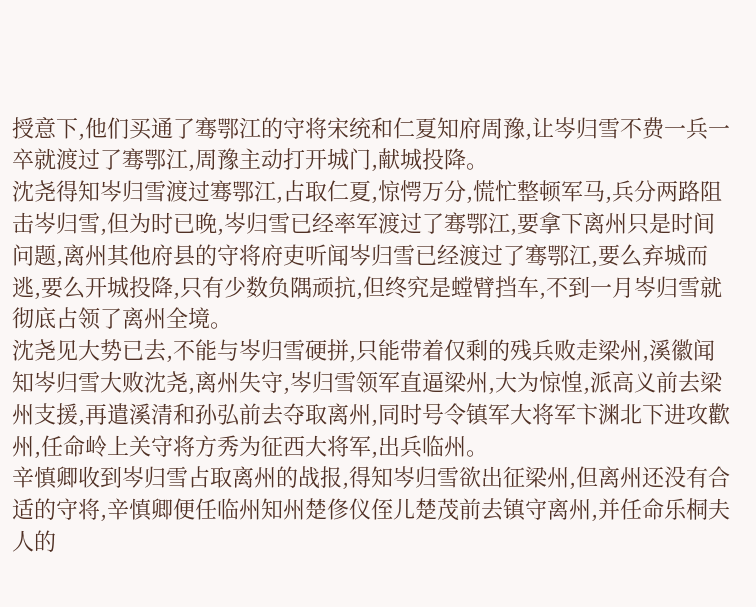授意下,他们买通了骞鄂江的守将宋统和仁夏知府周豫,让岑归雪不费一兵一卒就渡过了骞鄂江,周豫主动打开城门,献城投降。
沈尧得知岑归雪渡过骞鄂江,占取仁夏,惊愕万分,慌忙整顿军马,兵分两路阻击岑归雪,但为时已晚,岑归雪已经率军渡过了骞鄂江,要拿下离州只是时间问题,离州其他府县的守将府吏听闻岑归雪已经渡过了骞鄂江,要么弃城而逃,要么开城投降,只有少数负隅顽抗,但终究是螳臂挡车,不到一月岑归雪就彻底占领了离州全境。
沈尧见大势已去,不能与岑归雪硬拼,只能带着仅剩的残兵败走梁州,溪徽闻知岑归雪大败沈尧,离州失守,岑归雪领军直逼梁州,大为惊惶,派高义前去梁州支援,再遣溪清和孙弘前去夺取离州,同时号令镇军大将军卞渊北下进攻歡州,任命岭上关守将方秀为征西大将军,出兵临州。
辛慎卿收到岑归雪占取离州的战报,得知岑归雪欲出征梁州,但离州还没有合适的守将,辛慎卿便任临州知州楚俢仪侄儿楚茂前去镇守离州,并任命乐桐夫人的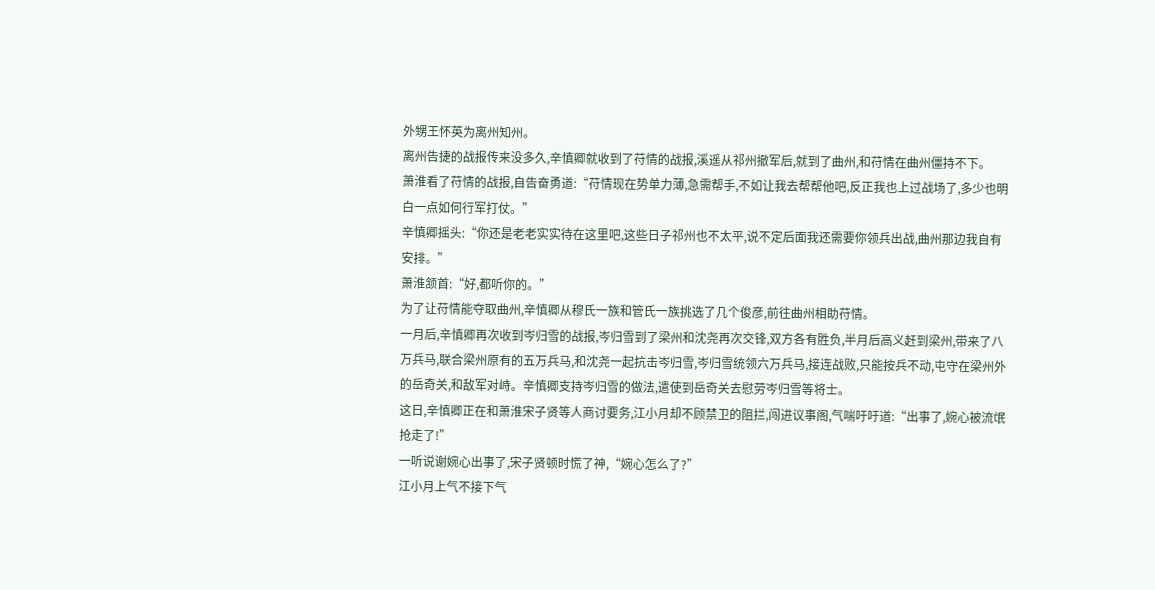外甥王怀英为离州知州。
离州告捷的战报传来没多久,辛慎卿就收到了苻情的战报,溪遥从祁州撤军后,就到了曲州,和苻情在曲州僵持不下。
萧淮看了苻情的战报,自告奋勇道:“苻情现在势单力薄,急需帮手,不如让我去帮帮他吧,反正我也上过战场了,多少也明白一点如何行军打仗。”
辛慎卿摇头:“你还是老老实实待在这里吧,这些日子祁州也不太平,说不定后面我还需要你领兵出战,曲州那边我自有安排。”
萧淮颔首:“好,都听你的。”
为了让苻情能夺取曲州,辛慎卿从穆氏一族和管氏一族挑选了几个俊彦,前往曲州相助苻情。
一月后,辛慎卿再次收到岑归雪的战报,岑归雪到了梁州和沈尧再次交锋,双方各有胜负,半月后高义赶到梁州,带来了八万兵马,联合梁州原有的五万兵马,和沈尧一起抗击岑归雪,岑归雪统领六万兵马,接连战败,只能按兵不动,屯守在梁州外的岳奇关,和敌军对峙。辛慎卿支持岑归雪的做法,遣使到岳奇关去慰劳岑归雪等将士。
这日,辛慎卿正在和萧淮宋子贤等人商讨要务,江小月却不顾禁卫的阻拦,闯进议事阁,气喘吁吁道:“出事了,婉心被流氓抢走了!”
一听说谢婉心出事了,宋子贤顿时慌了神,“婉心怎么了?”
江小月上气不接下气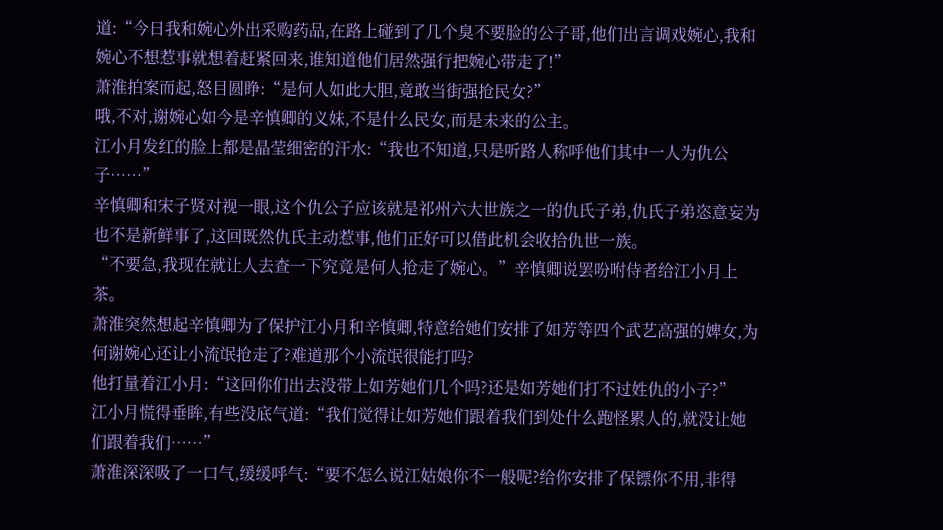道:“今日我和婉心外出采购药品,在路上碰到了几个臭不要脸的公子哥,他们出言调戏婉心,我和婉心不想惹事就想着赶紧回来,谁知道他们居然强行把婉心带走了!”
萧淮拍案而起,怒目圆睁:“是何人如此大胆,竟敢当街强抢民女?”
哦,不对,谢婉心如今是辛慎卿的义妹,不是什么民女,而是未来的公主。
江小月发红的脸上都是晶莹细密的汗水:“我也不知道,只是听路人称呼他们其中一人为仇公子……”
辛慎卿和宋子贤对视一眼,这个仇公子应该就是祁州六大世族之一的仇氏子弟,仇氏子弟恣意妄为也不是新鲜事了,这回既然仇氏主动惹事,他们正好可以借此机会收拾仇世一族。
“不要急,我现在就让人去查一下究竟是何人抢走了婉心。”辛慎卿说罢吩咐侍者给江小月上茶。
萧淮突然想起辛慎卿为了保护江小月和辛慎卿,特意给她们安排了如芳等四个武艺高强的婢女,为何谢婉心还让小流氓抢走了?难道那个小流氓很能打吗?
他打量着江小月:“这回你们出去没带上如芳她们几个吗?还是如芳她们打不过姓仇的小子?”
江小月慌得垂眸,有些没底气道:“我们觉得让如芳她们跟着我们到处什么跑怪累人的,就没让她们跟着我们……”
萧淮深深吸了一口气,缓缓呼气:“要不怎么说江姑娘你不一般呢?给你安排了保镖你不用,非得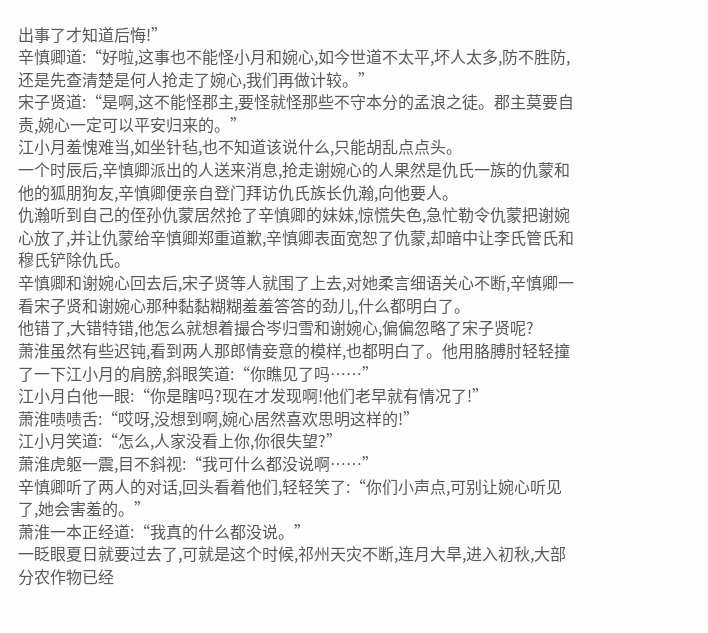出事了才知道后悔!”
辛慎卿道:“好啦,这事也不能怪小月和婉心,如今世道不太平,坏人太多,防不胜防,还是先查清楚是何人抢走了婉心,我们再做计较。”
宋子贤道:“是啊,这不能怪郡主,要怪就怪那些不守本分的孟浪之徒。郡主莫要自责,婉心一定可以平安归来的。”
江小月羞愧难当,如坐针毡,也不知道该说什么,只能胡乱点点头。
一个时辰后,辛慎卿派出的人送来消息,抢走谢婉心的人果然是仇氏一族的仇蒙和他的狐朋狗友,辛慎卿便亲自登门拜访仇氏族长仇瀚,向他要人。
仇瀚听到自己的侄孙仇蒙居然抢了辛慎卿的妹妹,惊慌失色,急忙勒令仇蒙把谢婉心放了,并让仇蒙给辛慎卿郑重道歉,辛慎卿表面宽恕了仇蒙,却暗中让李氏管氏和穆氏铲除仇氏。
辛慎卿和谢婉心回去后,宋子贤等人就围了上去,对她柔言细语关心不断,辛慎卿一看宋子贤和谢婉心那种黏黏糊糊羞羞答答的劲儿,什么都明白了。
他错了,大错特错,他怎么就想着撮合岑归雪和谢婉心,偏偏忽略了宋子贤呢?
萧淮虽然有些迟钝,看到两人那郎情妾意的模样,也都明白了。他用胳膊肘轻轻撞了一下江小月的肩膀,斜眼笑道:“你瞧见了吗……”
江小月白他一眼:“你是瞎吗?现在才发现啊!他们老早就有情况了!”
萧淮啧啧舌:“哎呀,没想到啊,婉心居然喜欢思明这样的!”
江小月笑道:“怎么,人家没看上你,你很失望?”
萧淮虎躯一震,目不斜视:“我可什么都没说啊……”
辛慎卿听了两人的对话,回头看着他们,轻轻笑了:“你们小声点,可别让婉心听见了,她会害羞的。”
萧淮一本正经道:“我真的什么都没说。”
一眨眼夏日就要过去了,可就是这个时候,祁州天灾不断,连月大旱,进入初秋,大部分农作物已经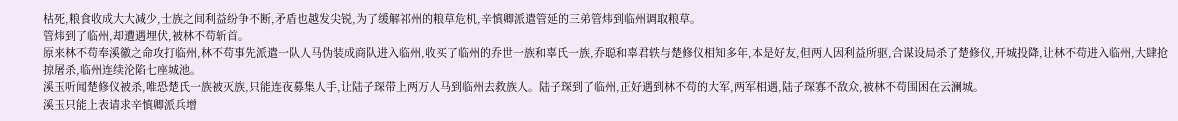枯死,粮食收成大大减少,士族之间利益纷争不断,矛盾也越发尖锐,为了缓解祁州的粮草危机,辛慎卿派遣管延的三弟管炜到临州调取粮草。
管炜到了临州,却遭遇埋伏,被林不苟斩首。
原来林不苟奉溪徽之命攻打临州,林不苟事先派遣一队人马伪装成商队进入临州,收买了临州的乔世一族和辜氏一族,乔聪和辜君轶与楚修仪相知多年,本是好友,但两人因利益所驱,合谋设局杀了楚修仪,开城投降,让林不苟进入临州,大肆抢掠屠杀,临州连续沦陷七座城池。
溪玉听闻楚修仪被杀,唯恐楚氏一族被灭族,只能连夜募集人手,让陆子琛带上两万人马到临州去救族人。陆子琛到了临州,正好遇到林不苟的大军,两军相遇,陆子琛寡不敌众,被林不苟围困在云澜城。
溪玉只能上表请求辛慎卿派兵增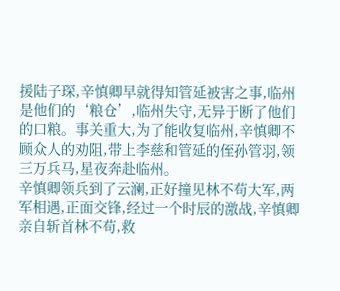援陆子琛,辛慎卿早就得知管延被害之事,临州是他们的‘粮仓’,临州失守,无异于断了他们的口粮。事关重大,为了能收复临州,辛慎卿不顾众人的劝阻,带上李慈和管延的侄孙管羽,领三万兵马,星夜奔赴临州。
辛慎卿领兵到了云澜,正好撞见林不苟大军,两军相遇,正面交锋,经过一个时辰的激战,辛慎卿亲自斩首林不苟,救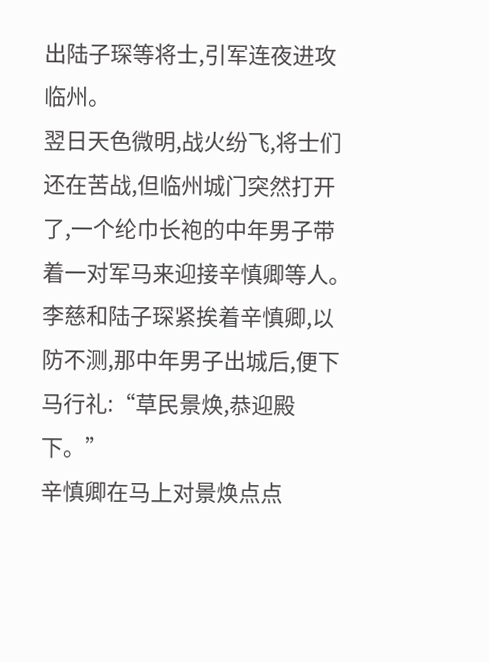出陆子琛等将士,引军连夜进攻临州。
翌日天色微明,战火纷飞,将士们还在苦战,但临州城门突然打开了,一个纶巾长袍的中年男子带着一对军马来迎接辛慎卿等人。
李慈和陆子琛紧挨着辛慎卿,以防不测,那中年男子出城后,便下马行礼:“草民景焕,恭迎殿下。”
辛慎卿在马上对景焕点点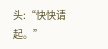头:“快快请起。”